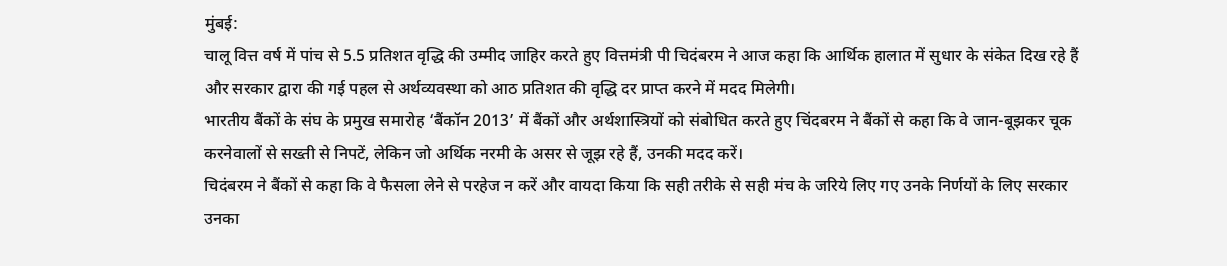मुंबई:
चालू वित्त वर्ष में पांच से 5.5 प्रतिशत वृद्धि की उम्मीद जाहिर करते हुए वित्तमंत्री पी चिदंबरम ने आज कहा कि आर्थिक हालात में सुधार के संकेत दिख रहे हैं और सरकार द्वारा की गई पहल से अर्थव्यवस्था को आठ प्रतिशत की वृद्धि दर प्राप्त करने में मदद मिलेगी।
भारतीय बैंकों के संघ के प्रमुख समारोह ‘बैंकॉन 2013’ में बैंकों और अर्थशास्त्रियों को संबोधित करते हुए चिंदबरम ने बैंकों से कहा कि वे जान-बूझकर चूक करनेवालों से सख्ती से निपटें, लेकिन जो अर्थिक नरमी के असर से जूझ रहे हैं, उनकी मदद करें।
चिदंबरम ने बैंकों से कहा कि वे फैसला लेने से परहेज न करें और वायदा किया कि सही तरीके से सही मंच के जरिये लिए गए उनके निर्णयों के लिए सरकार उनका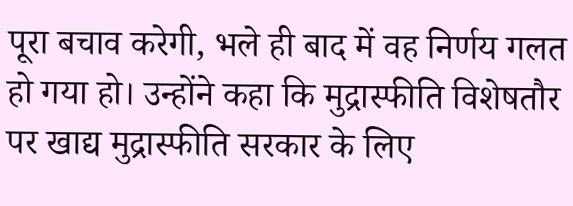पूरा बचाव करेगी, भले ही बाद में वह निर्णय गलत हो गया हो। उन्होंने कहा कि मुद्रास्फीति विशेषतौर पर खाद्य मुद्रास्फीति सरकार के लिए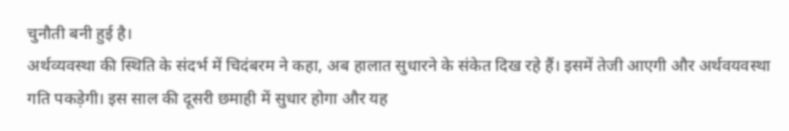चुनौती बनी हुई है।
अर्थव्यवस्था की स्थिति के संदर्भ में चिदंबरम ने कहा, अब हालात सुधारने के संकेत दिख रहे हैं। इसमें तेजी आएगी और अर्थवयवस्था गति पकड़ेगी। इस साल की दूसरी छमाही में सुधार होगा और यह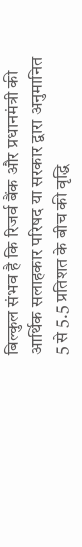बिल्कुल संभव है कि रिजर्व बैंक और प्रधानमंत्री की आर्थिक सलाहकार परिषद या सरकार द्वारा अनुमानित 5 से 5.5 प्रतिशत के बीच की वृद्धि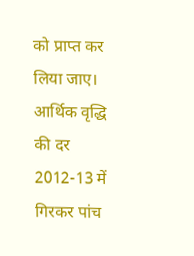को प्राप्त कर लिया जाए। आर्थिक वृद्धि की दर 2012-13 में गिरकर पांच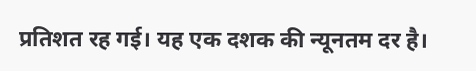प्रतिशत रह गई। यह एक दशक की न्यूनतम दर है।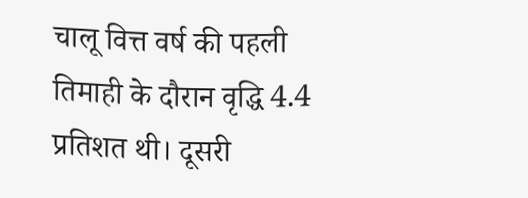चालू वित्त वर्ष की पहली तिमाही के दौरान वृद्धि 4.4 प्रतिशत थी। दूसरी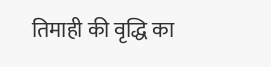तिमाही की वृद्धि का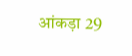आंकड़ा 29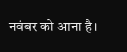नवंबर को आना है।